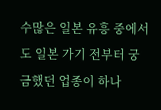수많은 일본 유흥 중에서도 일본 가기 전부터 궁금했던 업종이 하나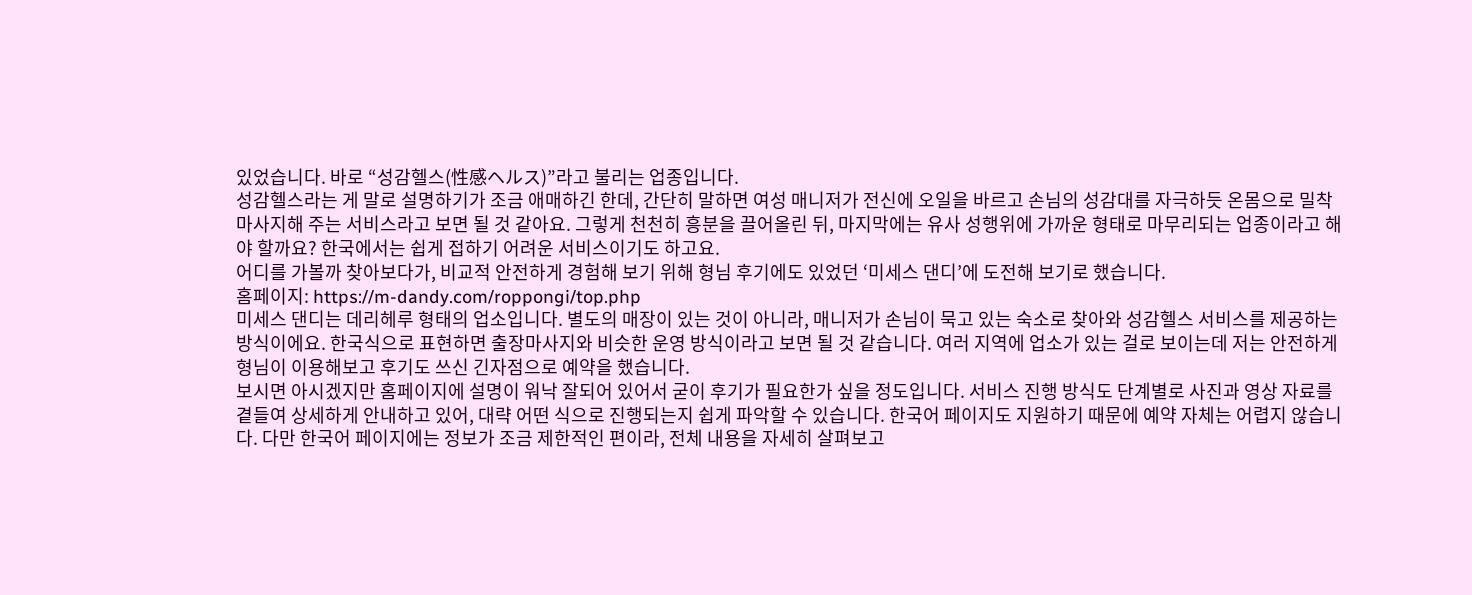있었습니다. 바로 “성감헬스(性感ヘルス)”라고 불리는 업종입니다.
성감헬스라는 게 말로 설명하기가 조금 애매하긴 한데, 간단히 말하면 여성 매니저가 전신에 오일을 바르고 손님의 성감대를 자극하듯 온몸으로 밀착 마사지해 주는 서비스라고 보면 될 것 같아요. 그렇게 천천히 흥분을 끌어올린 뒤, 마지막에는 유사 성행위에 가까운 형태로 마무리되는 업종이라고 해야 할까요? 한국에서는 쉽게 접하기 어려운 서비스이기도 하고요.
어디를 가볼까 찾아보다가, 비교적 안전하게 경험해 보기 위해 형님 후기에도 있었던 ‘미세스 댄디’에 도전해 보기로 했습니다.
홈페이지: https://m-dandy.com/roppongi/top.php
미세스 댄디는 데리헤루 형태의 업소입니다. 별도의 매장이 있는 것이 아니라, 매니저가 손님이 묵고 있는 숙소로 찾아와 성감헬스 서비스를 제공하는 방식이에요. 한국식으로 표현하면 출장마사지와 비슷한 운영 방식이라고 보면 될 것 같습니다. 여러 지역에 업소가 있는 걸로 보이는데 저는 안전하게 형님이 이용해보고 후기도 쓰신 긴자점으로 예약을 했습니다.
보시면 아시겠지만 홈페이지에 설명이 워낙 잘되어 있어서 굳이 후기가 필요한가 싶을 정도입니다. 서비스 진행 방식도 단계별로 사진과 영상 자료를 곁들여 상세하게 안내하고 있어, 대략 어떤 식으로 진행되는지 쉽게 파악할 수 있습니다. 한국어 페이지도 지원하기 때문에 예약 자체는 어렵지 않습니다. 다만 한국어 페이지에는 정보가 조금 제한적인 편이라, 전체 내용을 자세히 살펴보고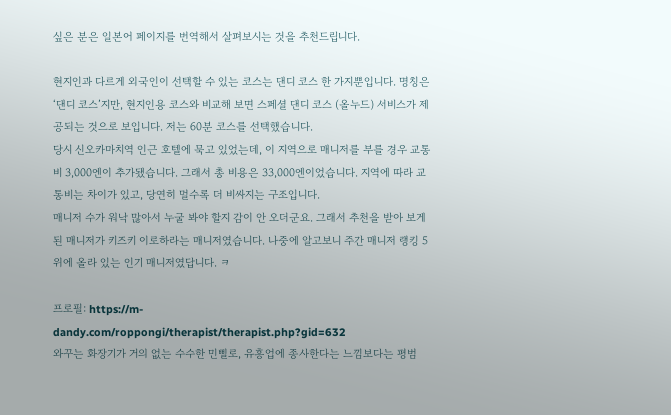싶은 분은 일본어 페이지를 번역해서 살펴보시는 것을 추천드립니다.

현지인과 다르게 외국인이 선택할 수 있는 코스는 댄디 코스 한 가지뿐입니다. 명칭은 ‘댄디 코스’지만, 현지인용 코스와 비교해 보면 스페셜 댄디 코스 (올누드) 서비스가 제공되는 것으로 보입니다. 저는 60분 코스를 선택했습니다.
당시 신오카마치역 인근 호텔에 묵고 있었는데, 이 지역으로 매니저를 부를 경우 교통비 3,000엔이 추가됐습니다. 그래서 총 비용은 33,000엔이었습니다. 지역에 따라 교통비는 차이가 있고, 당연히 멀수록 더 비싸지는 구조입니다.
매니저 수가 워낙 많아서 누굴 봐야 할지 감이 안 오더군요. 그래서 추천을 받아 보게 된 매니저가 키즈키 이로하라는 매니저였습니다. 나중에 알고보니 주간 매니저 랭킹 5위에 올라 있는 인기 매니저였답니다. ㅋ

프로필: https://m-dandy.com/roppongi/therapist/therapist.php?gid=632
와꾸는 화장기가 거의 없는 수수한 민삘로, 유흥업에 종사한다는 느낌보다는 평범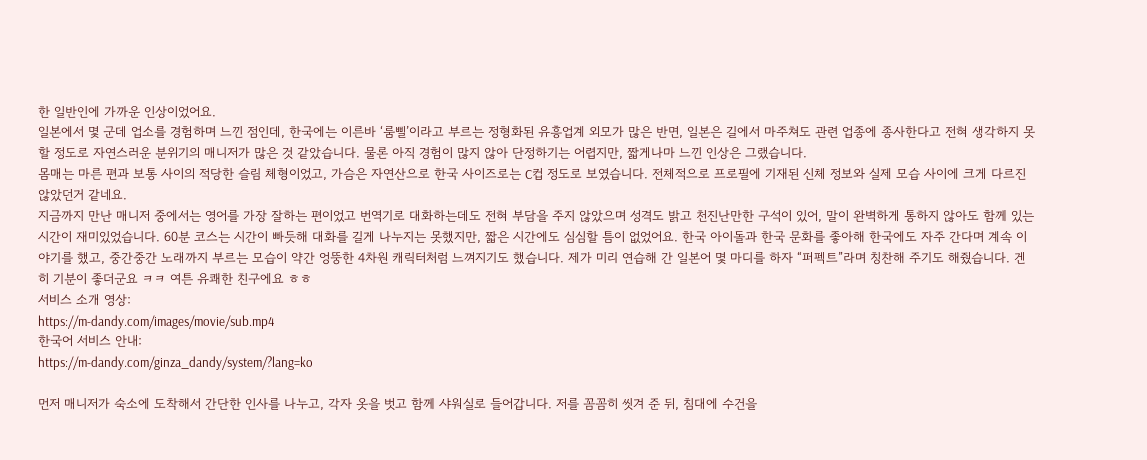한 일반인에 가까운 인상이었어요.
일본에서 몇 군데 업소를 경험하며 느낀 점인데, 한국에는 이른바 ‘룸삘’이라고 부르는 정형화된 유흥업계 외모가 많은 반면, 일본은 길에서 마주쳐도 관련 업종에 종사한다고 전혀 생각하지 못할 정도로 자연스러운 분위기의 매니저가 많은 것 같았습니다. 물론 아직 경험이 많지 않아 단정하기는 어렵지만, 짧게나마 느낀 인상은 그랬습니다.
몸매는 마른 편과 보통 사이의 적당한 슬림 체형이었고, 가슴은 자연산으로 한국 사이즈로는 C컵 정도로 보였습니다. 전체적으로 프로필에 기재된 신체 정보와 실제 모습 사이에 크게 다르진 않았던거 같네요.
지금까지 만난 매니저 중에서는 영어를 가장 잘하는 편이었고 번역기로 대화하는데도 전혀 부담을 주지 않았으며 성격도 밝고 천진난만한 구석이 있어, 말이 완벽하게 통하지 않아도 함께 있는 시간이 재미있었습니다. 60분 코스는 시간이 빠듯해 대화를 길게 나누지는 못했지만, 짧은 시간에도 심심할 틈이 없었어요. 한국 아이돌과 한국 문화를 좋아해 한국에도 자주 간다며 계속 이야기를 했고, 중간중간 노래까지 부르는 모습이 약간 엉뚱한 4차원 캐릭터처럼 느껴지기도 했습니다. 제가 미리 연습해 간 일본어 몇 마디를 하자 “퍼펙트”라며 칭찬해 주기도 해줬습니다. 겐히 기분이 좋더군요 ㅋㅋ 여튼 유쾌한 친구에요 ㅎㅎ
서비스 소개 영상:
https://m-dandy.com/images/movie/sub.mp4
한국어 서비스 안내:
https://m-dandy.com/ginza_dandy/system/?lang=ko

먼저 매니저가 숙소에 도착해서 간단한 인사를 나누고, 각자 옷을 벗고 함께 샤워실로 들어갑니다. 저를 꼼꼼히 씻겨 준 뒤, 침대에 수건을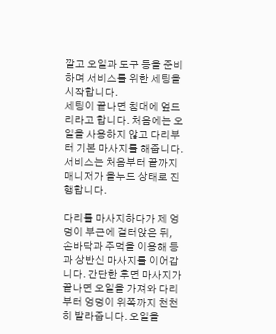깔고 오일과 도구 등을 준비하며 서비스를 위한 세팅을 시작합니다.
세팅이 끝나면 침대에 엎드리라고 합니다. 처음에는 오일을 사용하지 않고 다리부터 기본 마사지를 해줍니다. 서비스는 처음부터 끝까지 매니저가 올누드 상태로 진행합니다.

다리를 마사지하다가 제 엉덩이 부근에 걸터앉은 뒤, 손바닥과 주먹을 이용해 등과 상반신 마사지를 이어갑니다. 간단한 후면 마사지가 끝나면 오일을 가져와 다리부터 엉덩이 위쪽까지 천천히 발라줍니다. 오일을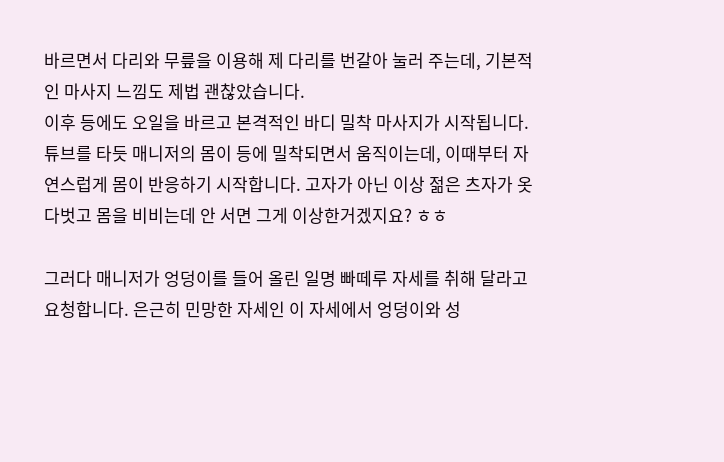바르면서 다리와 무릎을 이용해 제 다리를 번갈아 눌러 주는데, 기본적인 마사지 느낌도 제법 괜찮았습니다.
이후 등에도 오일을 바르고 본격적인 바디 밀착 마사지가 시작됩니다. 튜브를 타듯 매니저의 몸이 등에 밀착되면서 움직이는데, 이때부터 자연스럽게 몸이 반응하기 시작합니다. 고자가 아닌 이상 젊은 츠자가 옷 다벗고 몸을 비비는데 안 서면 그게 이상한거겠지요? ㅎㅎ

그러다 매니저가 엉덩이를 들어 올린 일명 빠떼루 자세를 취해 달라고 요청합니다. 은근히 민망한 자세인 이 자세에서 엉덩이와 성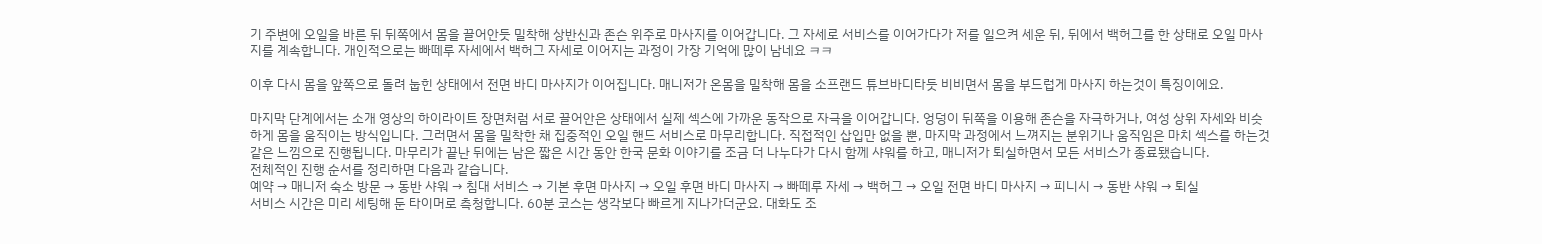기 주변에 오일을 바른 뒤 뒤쪽에서 몸을 끌어안듯 밀착해 상반신과 존슨 위주로 마사지를 이어갑니다. 그 자세로 서비스를 이어가다가 저를 일으켜 세운 뒤, 뒤에서 백허그를 한 상태로 오일 마사지를 계속합니다. 개인적으로는 빠떼루 자세에서 백허그 자세로 이어지는 과정이 가장 기억에 많이 남네요 ㅋㅋ

이후 다시 몸을 앞쪽으로 돌려 눕힌 상태에서 전면 바디 마사지가 이어집니다. 매니저가 온몸을 밀착해 몸을 소프랜드 튜브바디타듯 비비면서 몸을 부드럽게 마사지 하는것이 특징이에요.

마지막 단계에서는 소개 영상의 하이라이트 장면처럼 서로 끌어안은 상태에서 실제 섹스에 가까운 동작으로 자극을 이어갑니다. 엉덩이 뒤쪽을 이용해 존슨을 자극하거나, 여성 상위 자세와 비슷하게 몸을 움직이는 방식입니다. 그러면서 몸을 밀착한 채 집중적인 오일 핸드 서비스로 마무리합니다. 직접적인 삽입만 없을 뿐, 마지막 과정에서 느껴지는 분위기나 움직임은 마치 섹스를 하는것 같은 느낌으로 진행됩니다. 마무리가 끝난 뒤에는 남은 짧은 시간 동안 한국 문화 이야기를 조금 더 나누다가 다시 함께 샤워를 하고, 매니저가 퇴실하면서 모든 서비스가 종료됐습니다.
전체적인 진행 순서를 정리하면 다음과 같습니다.
예약 → 매니저 숙소 방문 → 동반 샤워 → 침대 서비스 → 기본 후면 마사지 → 오일 후면 바디 마사지 → 빠떼루 자세 → 백허그 → 오일 전면 바디 마사지 → 피니시 → 동반 샤워 → 퇴실
서비스 시간은 미리 세팅해 둔 타이머로 측청합니다. 60분 코스는 생각보다 빠르게 지나가더군요. 대화도 조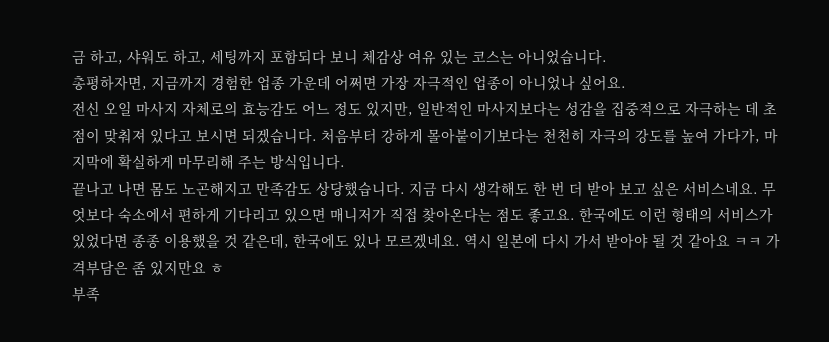금 하고, 샤워도 하고, 세팅까지 포함되다 보니 체감상 여유 있는 코스는 아니었습니다.
총평하자면, 지금까지 경험한 업종 가운데 어쩌면 가장 자극적인 업종이 아니었나 싶어요.
전신 오일 마사지 자체로의 효능감도 어느 정도 있지만, 일반적인 마사지보다는 성감을 집중적으로 자극하는 데 초점이 맞춰져 있다고 보시면 되겠습니다. 처음부터 강하게 몰아붙이기보다는 천천히 자극의 강도를 높여 가다가, 마지막에 확실하게 마무리해 주는 방식입니다.
끝나고 나면 몸도 노곤해지고 만족감도 상당했습니다. 지금 다시 생각해도 한 번 더 받아 보고 싶은 서비스네요. 무엇보다 숙소에서 편하게 기다리고 있으면 매니저가 직접 찾아온다는 점도 좋고요. 한국에도 이런 형태의 서비스가 있었다면 종종 이용했을 것 같은데, 한국에도 있나 모르겠네요. 역시 일본에 다시 가서 받아야 될 것 같아요 ㅋㅋ 가격부담은 좀 있지만요 ㅎ
부족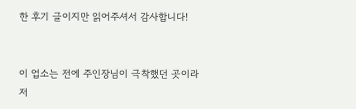한 후기 글이지만 읽어주셔서 감사합니다!


이 업소는 전에 주인장님이 극착했던 곳이라
저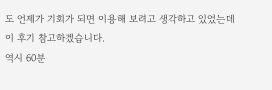도 언제가 기회가 되면 이용해 보려고 생각하고 있었는데
이 후기 참고하겠습니다.
역시 60분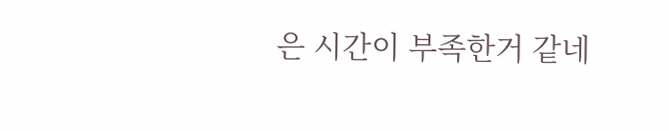은 시간이 부족한거 같네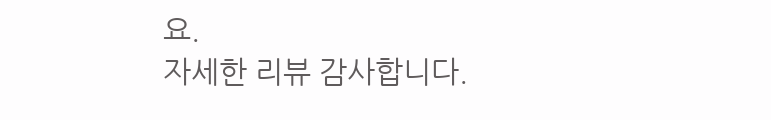요.
자세한 리뷰 감사합니다.